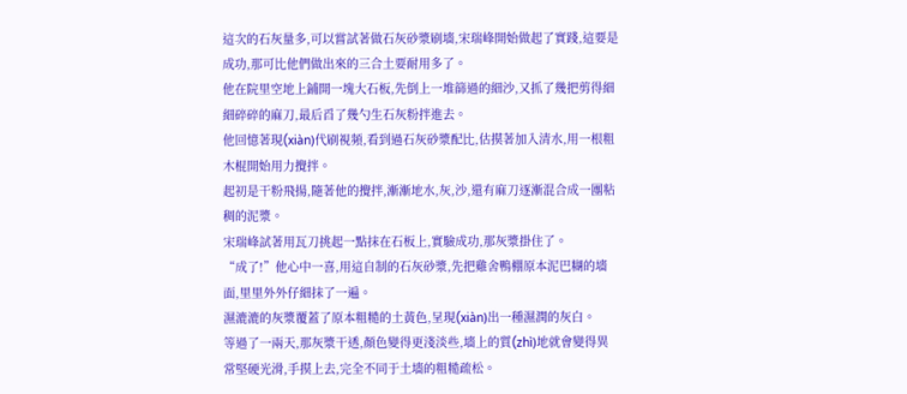這次的石灰量多,可以嘗試著做石灰砂漿刷墻,宋瑞峰開始做起了實踐,這要是成功,那可比他們做出來的三合土要耐用多了。
他在院里空地上鋪開一塊大石板,先倒上一堆篩過的細沙,又抓了幾把剪得細細碎碎的麻刀,最后舀了幾勺生石灰粉拌進去。
他回憶著現(xiàn)代刷視頻,看到過石灰砂漿配比,估摸著加入清水,用一根粗木棍開始用力攪拌。
起初是干粉飛揚,隨著他的攪拌,漸漸地水,灰,沙,還有麻刀逐漸混合成一團粘稠的泥漿。
宋瑞峰試著用瓦刀挑起一點抹在石板上,實驗成功,那灰漿掛住了。
“成了!”他心中一喜,用這自制的石灰砂漿,先把雞舍鴨棚原本泥巴糊的墻面,里里外外仔細抹了一遍。
濕漉漉的灰漿覆蓋了原本粗糙的土黃色,呈現(xiàn)出一種濕潤的灰白。
等過了一兩天,那灰漿干透,顏色變得更淺淡些,墻上的質(zhì)地就會變得異常堅硬光滑,手摸上去,完全不同于土墻的粗糙疏松。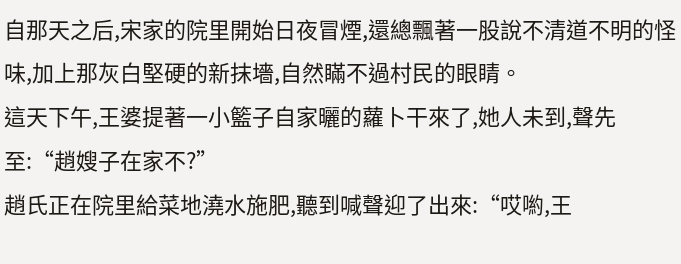自那天之后,宋家的院里開始日夜冒煙,還總飄著一股說不清道不明的怪味,加上那灰白堅硬的新抹墻,自然瞞不過村民的眼睛。
這天下午,王婆提著一小籃子自家曬的蘿卜干來了,她人未到,聲先至:“趙嫂子在家不?”
趙氏正在院里給菜地澆水施肥,聽到喊聲迎了出來:“哎喲,王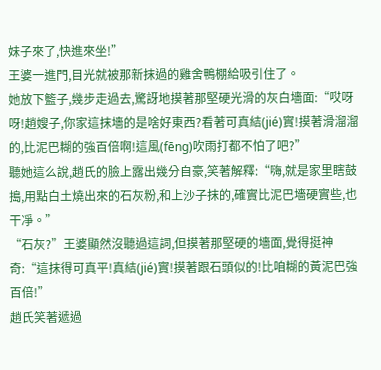妹子來了,快進來坐!”
王婆一進門,目光就被那新抹過的雞舍鴨棚給吸引住了。
她放下籃子,幾步走過去,驚訝地摸著那堅硬光滑的灰白墻面:“哎呀呀!趙嫂子,你家這抹墻的是啥好東西?看著可真結(jié)實!摸著滑溜溜的,比泥巴糊的強百倍啊!這風(fēng)吹雨打都不怕了吧?”
聽她這么說,趙氏的臉上露出幾分自豪,笑著解釋:“嗨,就是家里瞎鼓搗,用點白土燒出來的石灰粉,和上沙子抹的,確實比泥巴墻硬實些,也干凈。”
“石灰?”王婆顯然沒聽過這詞,但摸著那堅硬的墻面,覺得挺神奇:“這抹得可真平!真結(jié)實!摸著跟石頭似的!比咱糊的黃泥巴強百倍!”
趙氏笑著遞過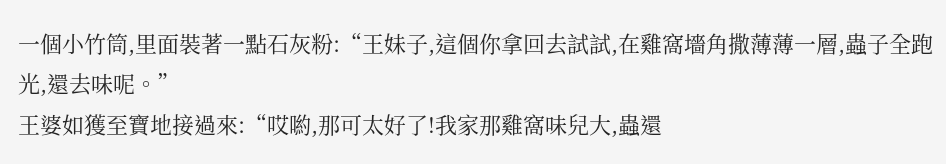一個小竹筒,里面裝著一點石灰粉:“王妹子,這個你拿回去試試,在雞窩墻角撒薄薄一層,蟲子全跑光,還去味呢。”
王婆如獲至寶地接過來:“哎喲,那可太好了!我家那雞窩味兒大,蟲還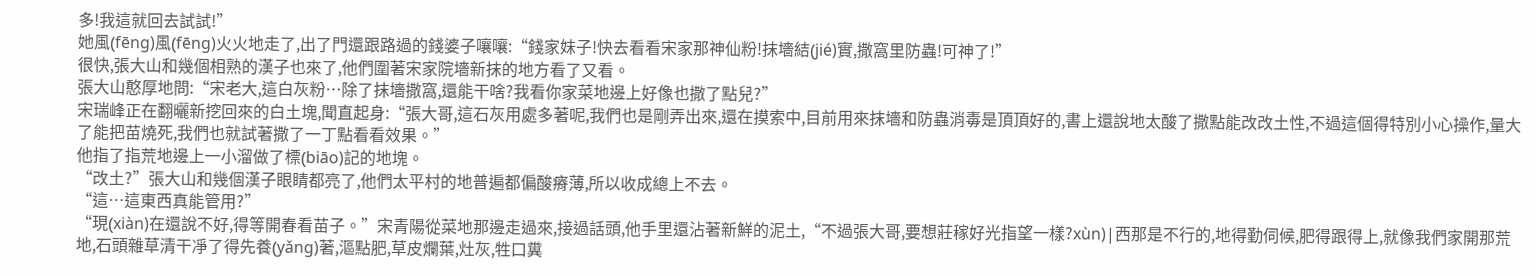多!我這就回去試試!”
她風(fēng)風(fēng)火火地走了,出了門還跟路過的錢婆子嚷嚷:“錢家妹子!快去看看宋家那神仙粉!抹墻結(jié)實,撒窩里防蟲!可神了!”
很快,張大山和幾個相熟的漢子也來了,他們圍著宋家院墻新抹的地方看了又看。
張大山憨厚地問:“宋老大,這白灰粉…除了抹墻撒窩,還能干啥?我看你家菜地邊上好像也撒了點兒?”
宋瑞峰正在翻曬新挖回來的白土塊,聞直起身:“張大哥,這石灰用處多著呢,我們也是剛弄出來,還在摸索中,目前用來抹墻和防蟲消毒是頂頂好的,書上還說地太酸了撒點能改改土性,不過這個得特別小心操作,量大了能把苗燒死,我們也就試著撒了一丁點看看效果。”
他指了指荒地邊上一小溜做了標(biāo)記的地塊。
“改土?”張大山和幾個漢子眼睛都亮了,他們太平村的地普遍都偏酸瘠薄,所以收成總上不去。
“這…這東西真能管用?”
“現(xiàn)在還說不好,得等開春看苗子。”宋青陽從菜地那邊走過來,接過話頭,他手里還沾著新鮮的泥土,“不過張大哥,要想莊稼好光指望一樣?xùn)|西那是不行的,地得勤伺候,肥得跟得上,就像我們家開那荒地,石頭雜草清干凈了得先養(yǎng)著,漚點肥,草皮爛葉,灶灰,牲口糞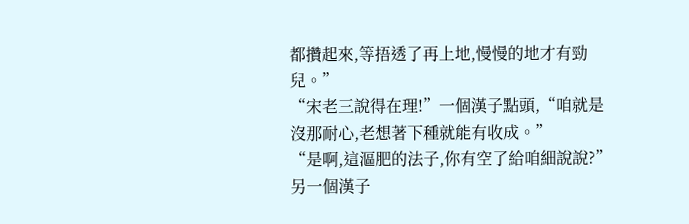都攢起來,等捂透了再上地,慢慢的地才有勁兒。”
“宋老三說得在理!”一個漢子點頭,“咱就是沒那耐心,老想著下種就能有收成。”
“是啊,這漚肥的法子,你有空了給咱細說說?”另一個漢子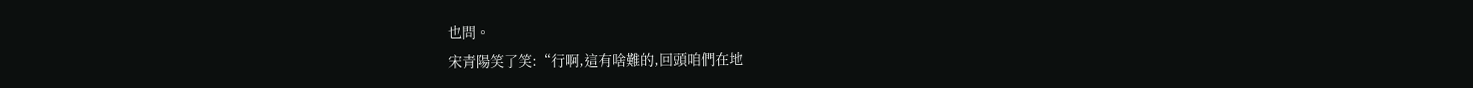也問。
宋青陽笑了笑:“行啊,這有啥難的,回頭咱們在地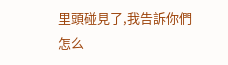里頭碰見了,我告訴你們怎么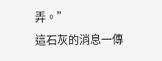弄。”
這石灰的消息一傳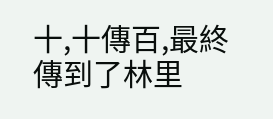十,十傳百,最終傳到了林里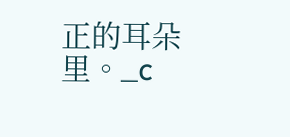正的耳朵里。_c